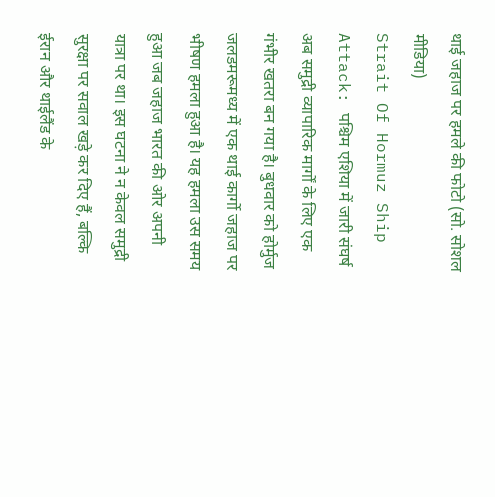थाई जहाज पर हमले की फोटो (सो. सोशल मीडिया)
Strait Of Hormuz Ship Attack: पश्चिम एशिया में जारी संघर्ष अब समुद्री व्यापारिक मार्गों के लिए एक गंभीर खतरा बन गया है। बुधवार को होर्मुज जलडमरूमध्य में एक थाई कार्गो जहाज पर भीषण हमला हुआ है। यह हमला उस समय हुआ जब जहाज भारत की ओर अपनी यात्रा पर था। इस घटना ने न केवल समुद्री सुरक्षा पर सवाल खड़े कर दिए हैं, बल्कि ईरान और थाईलैंड के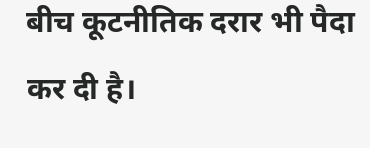बीच कूटनीतिक दरार भी पैदा कर दी है।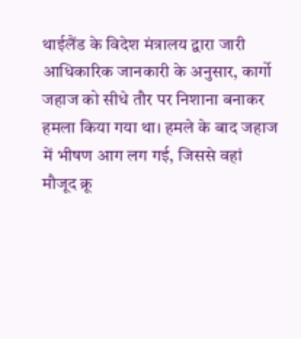थाईलैंड के विदेश मंत्रालय द्वारा जारी आधिकारिक जानकारी के अनुसार, कार्गो जहाज को सीधे तौर पर निशाना बनाकर हमला किया गया था। हमले के बाद जहाज में भीषण आग लग गई, जिससे वहां मौजूद क्रू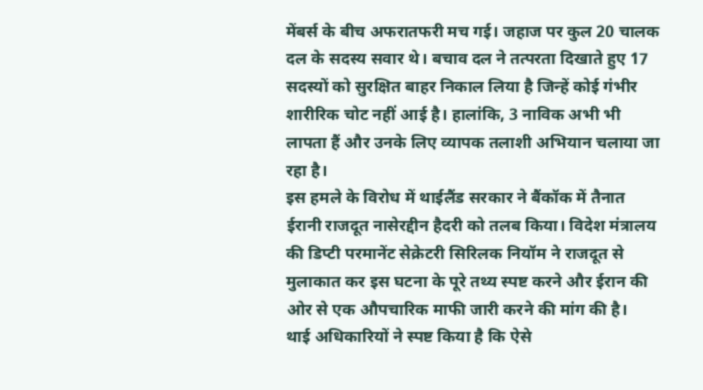मेंबर्स के बीच अफरातफरी मच गई। जहाज पर कुल 20 चालक दल के सदस्य सवार थे। बचाव दल ने तत्परता दिखाते हुए 17 सदस्यों को सुरक्षित बाहर निकाल लिया है जिन्हें कोई गंभीर शारीरिक चोट नहीं आई है। हालांकि, 3 नाविक अभी भी लापता हैं और उनके लिए व्यापक तलाशी अभियान चलाया जा रहा है।
इस हमले के विरोध में थाईलैंड सरकार ने बैंकॉक में तैनात ईरानी राजदूत नासेरद्दीन हैदरी को तलब किया। विदेश मंत्रालय की डिप्टी परमानेंट सेक्रेटरी सिरिलक नियॉम ने राजदूत से मुलाकात कर इस घटना के पूरे तथ्य स्पष्ट करने और ईरान की ओर से एक औपचारिक माफी जारी करने की मांग की है।
थाई अधिकारियों ने स्पष्ट किया है कि ऐसे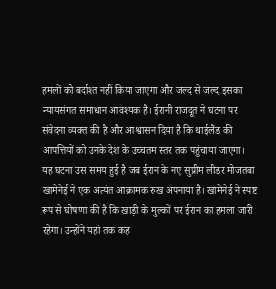हमलों को बर्दाश्त नहीं किया जाएगा और जल्द से जल्द इसका न्यायसंगत समाधान आवश्यक है। ईरानी राजदूत ने घटना पर संवेदना व्यक्त की है और आश्वासन दिया है कि थाईलैंड की आपत्तियों को उनके देश के उच्चतम स्तर तक पहुंचाया जाएगा।
यह घटना उस समय हुई है जब ईरान के नए सुप्रीम लीडर मोजतबा खामेनेई ने एक अत्यंत आक्रामक रुख अपनाया है। खामेनेई ने स्पष्ट रूप से घोषणा की है कि खाड़ी के मुल्कों पर ईरान का हमला जारी रहेगा। उन्होंने यहां तक कह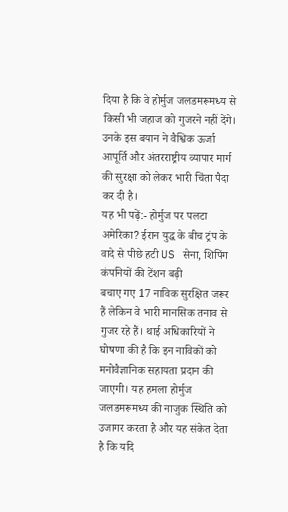दिया है कि वे होर्मुज जलडमरूमध्य से किसी भी जहाज को गुजरने नहीं देंगे। उनके इस बयान ने वैश्विक ऊर्जा आपूर्ति और अंतरराष्ट्रीय व्यापार मार्ग की सुरक्षा को लेकर भारी चिंता पैदा कर दी है।
यह भी पढ़ें:- होर्मुज पर पलटा अमेरिका? ईरान युद्ध के बीच ट्रंप के वादे से पीछे हटी US सेना, शिपिंग कंपनियों की टेंशन बढ़ी
बचाए गए 17 नाविक सुरक्षित जरूर हैं लेकिन वे भारी मानसिक तनाव से गुजर रहे हैं। थाई अधिकारियों ने घोषणा की है कि इन नाविकों को मनोवैज्ञानिक सहायता प्रदान की जाएगी। यह हमला होर्मुज जलडमरूमध्य की नाजुक स्थिति को उजागर करता है और यह संकेत देता है कि यदि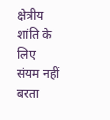क्षेत्रीय शांति के लिए संयम नहीं बरता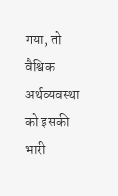गया, तो वैश्विक अर्थव्यवस्था को इसकी भारी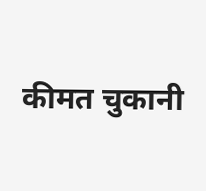कीमत चुकानी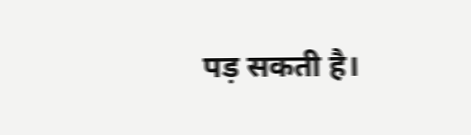पड़ सकती है।